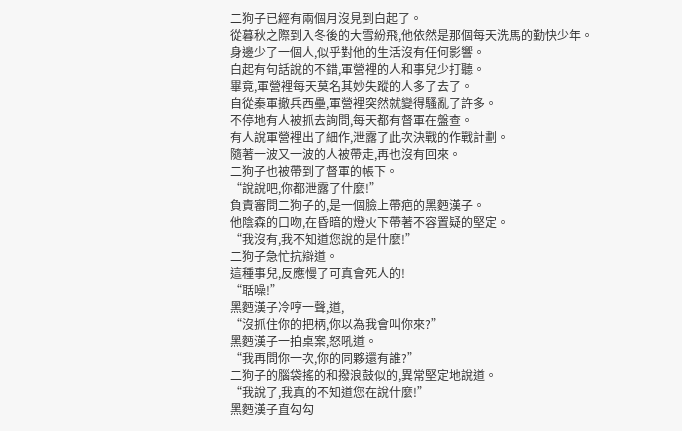二狗子已經有兩個月沒見到白起了。
從暮秋之際到入冬後的大雪紛飛,他依然是那個每天洗馬的勤快少年。
身邊少了一個人,似乎對他的生活沒有任何影響。
白起有句話說的不錯,軍營裡的人和事兒少打聽。
畢竟,軍營裡每天莫名其妙失蹤的人多了去了。
自從秦軍撤兵西壘,軍營裡突然就變得騷亂了許多。
不停地有人被抓去詢問,每天都有督軍在盤查。
有人說軍營裡出了細作,泄露了此次決戰的作戰計劃。
隨著一波又一波的人被帶走,再也沒有回來。
二狗子也被帶到了督軍的帳下。
“說說吧,你都泄露了什麼!”
負責審問二狗子的,是一個臉上帶疤的黑麪漢子。
他陰森的口吻,在昏暗的燈火下帶著不容置疑的堅定。
“我沒有,我不知道您說的是什麼!”
二狗子急忙抗辯道。
這種事兒,反應慢了可真會死人的!
“聒噪!”
黑麪漢子冷哼一聲,道,
“沒抓住你的把柄,你以為我會叫你來?”
黑麪漢子一拍桌案,怒吼道。
“我再問你一次,你的同夥還有誰?”
二狗子的腦袋搖的和撥浪鼓似的,異常堅定地說道。
“我說了,我真的不知道您在說什麼!”
黑麪漢子直勾勾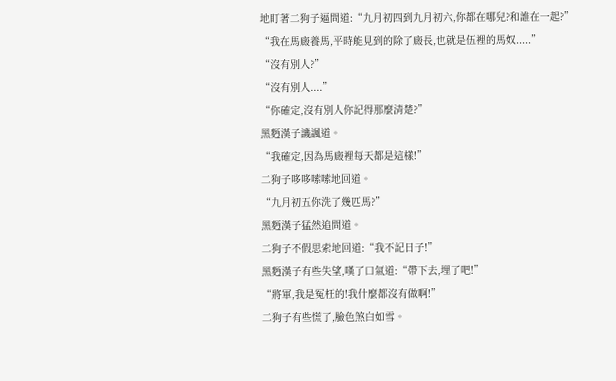地盯著二狗子逼問道:“九月初四到九月初六,你都在哪兒?和誰在一起?”
“我在馬廄養馬,平時能見到的除了廄長,也就是伍裡的馬奴.....”
“沒有別人?”
“沒有別人....”
“你確定,沒有別人你記得那麼清楚?”
黑麪漢子譏諷道。
“我確定,因為馬廄裡每天都是這樣!”
二狗子哆哆嗦嗦地回道。
“九月初五你洗了幾匹馬?”
黑麪漢子猛然追問道。
二狗子不假思索地回道:“我不記日子!”
黑麪漢子有些失望,嘆了口氣道:“帶下去,埋了吧!”
“將軍,我是冤枉的!我什麼都沒有做啊!”
二狗子有些慌了,臉色煞白如雪。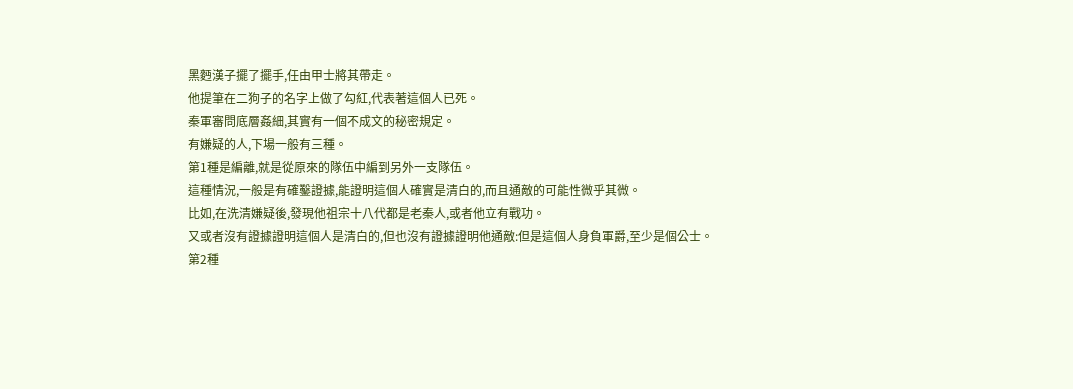黑麪漢子擺了擺手,任由甲士將其帶走。
他提筆在二狗子的名字上做了勾紅,代表著這個人已死。
秦軍審問底層姦細,其實有一個不成文的秘密規定。
有嫌疑的人,下場一般有三種。
第1種是編離,就是從原來的隊伍中編到另外一支隊伍。
這種情況,一般是有確鑿證據,能證明這個人確實是清白的,而且通敵的可能性微乎其微。
比如,在洗清嫌疑後,發現他祖宗十八代都是老秦人,或者他立有戰功。
又或者沒有證據證明這個人是清白的,但也沒有證據證明他通敵:但是這個人身負軍爵,至少是個公士。
第2種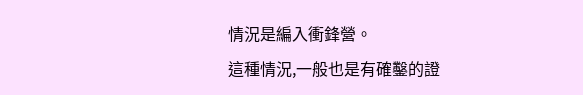情況是編入衝鋒營。
這種情況,一般也是有確鑿的證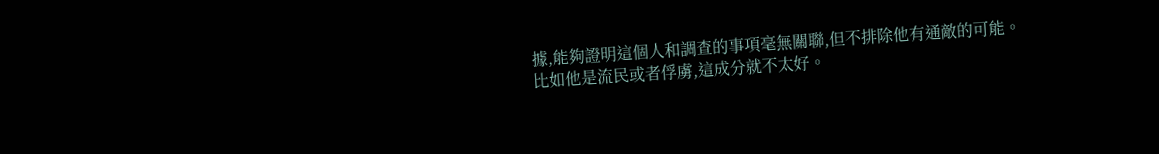據,能夠證明這個人和調查的事項毫無關聯,但不排除他有通敵的可能。
比如他是流民或者俘虜,這成分就不太好。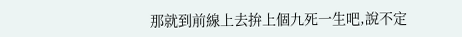那就到前線上去拚上個九死一生吧,說不定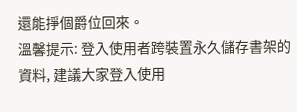還能掙個爵位回來。
溫馨提示: 登入使用者跨裝置永久儲存書架的資料, 建議大家登入使用